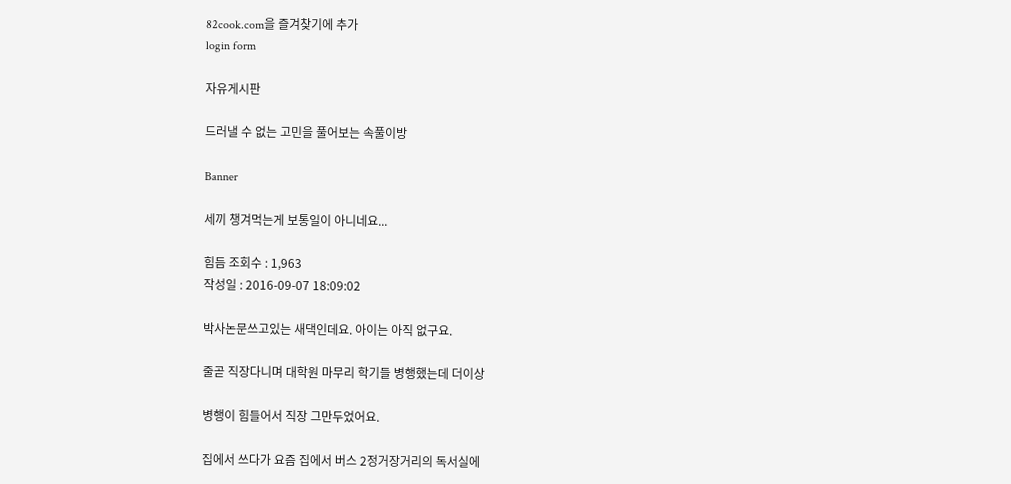82cook.com을 즐겨찾기에 추가
login form

자유게시판

드러낼 수 없는 고민을 풀어보는 속풀이방

Banner

세끼 챙겨먹는게 보통일이 아니네요...

힘듬 조회수 : 1,963
작성일 : 2016-09-07 18:09:02

박사논문쓰고있는 새댁인데요. 아이는 아직 없구요.

줄곧 직장다니며 대학원 마무리 학기들 병행했는데 더이상

병행이 힘들어서 직장 그만두었어요.

집에서 쓰다가 요즘 집에서 버스 2정거장거리의 독서실에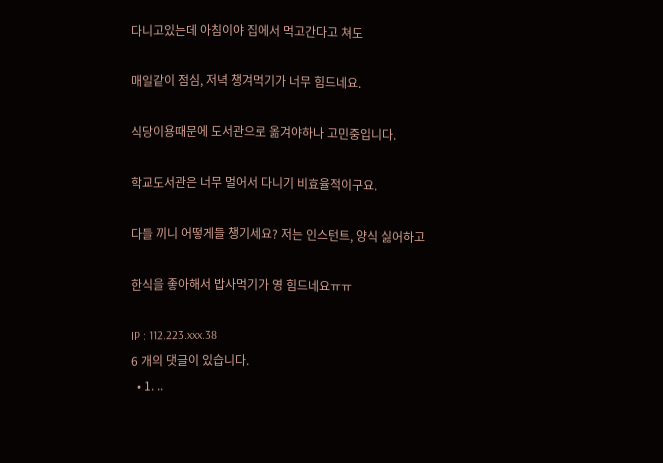다니고있는데 아침이야 집에서 먹고간다고 쳐도

매일같이 점심, 저녁 챙겨먹기가 너무 힘드네요.

식당이용때문에 도서관으로 옮겨야하나 고민중입니다.

학교도서관은 너무 멀어서 다니기 비효율적이구요.

다들 끼니 어떻게들 챙기세요? 저는 인스턴트, 양식 싫어하고

한식을 좋아해서 밥사먹기가 영 힘드네요ㅠㅠ

IP : 112.223.xxx.38
6 개의 댓글이 있습니다.
  • 1. ..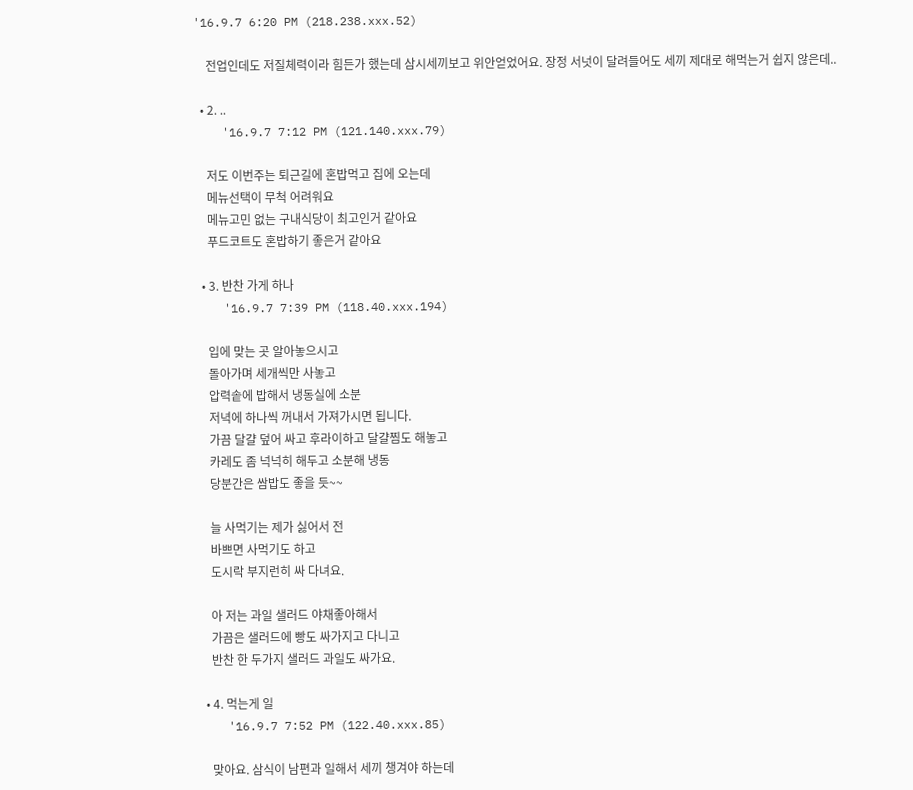'16.9.7 6:20 PM (218.238.xxx.52)

    전업인데도 저질체력이라 힘든가 했는데 삼시세끼보고 위안얻었어요. 장정 서넛이 달려들어도 세끼 제대로 해먹는거 쉽지 않은데..

  • 2. ..
    '16.9.7 7:12 PM (121.140.xxx.79)

    저도 이번주는 퇴근길에 혼밥먹고 집에 오는데
    메뉴선택이 무척 어려워요
    메뉴고민 없는 구내식당이 최고인거 같아요
    푸드코트도 혼밥하기 좋은거 같아요

  • 3. 반찬 가게 하나
    '16.9.7 7:39 PM (118.40.xxx.194)

    입에 맞는 곳 알아놓으시고
    돌아가며 세개씩만 사놓고
    압력솥에 밥해서 냉동실에 소분
    저녁에 하나씩 꺼내서 가져가시면 됩니다.
    가끔 달걀 덮어 싸고 후라이하고 달걀찜도 해놓고
    카레도 좀 넉넉히 해두고 소분해 냉동
    당분간은 쌈밥도 좋을 듯~~

    늘 사먹기는 제가 싫어서 전
    바쁘면 사먹기도 하고
    도시락 부지런히 싸 다녀요.

    아 저는 과일 샐러드 야채좋아해서
    가끔은 샐러드에 빵도 싸가지고 다니고
    반찬 한 두가지 샐러드 과일도 싸가요.

  • 4. 먹는게 일
    '16.9.7 7:52 PM (122.40.xxx.85)

    맞아요. 삼식이 남편과 일해서 세끼 챙겨야 하는데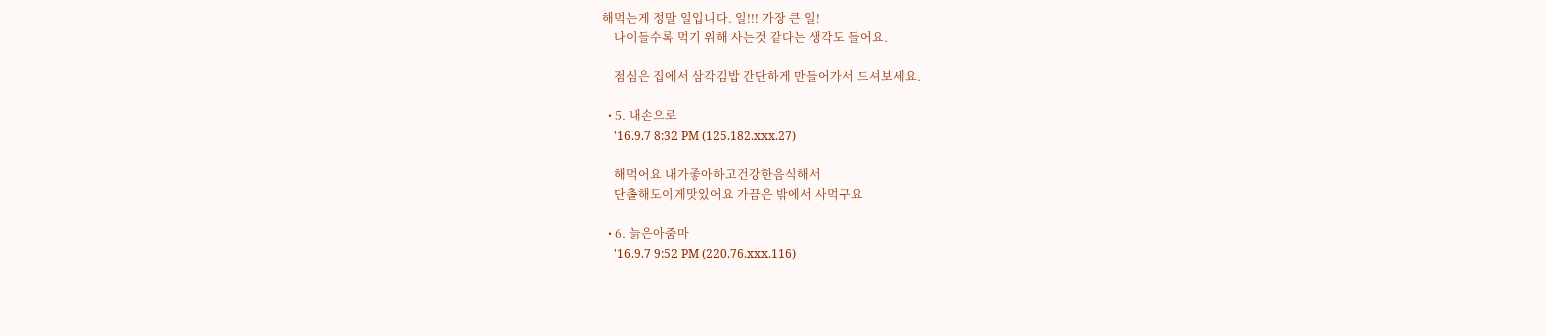해먹는게 정말 일입니다. 일!!! 가장 큰 일!
    나이들수록 먹기 위해 사는것 같다는 생각도 들어요.

    점심은 집에서 삼각김밥 간단하게 만들어가서 드셔보세요.

  • 5. 내손으로
    '16.9.7 8:32 PM (125.182.xxx.27)

    해먹어요 내가좋아하고건강한음식해서
    단촐해도이게맛있어요 가끔은 밖에서 사먹구요

  • 6. 늙은아줌마
    '16.9.7 9:52 PM (220.76.xxx.116)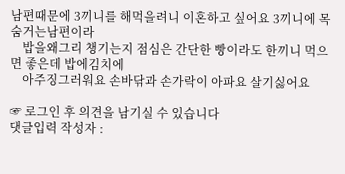남편때문에 3끼니를 해먹을려니 이혼하고 싶어요 3끼니에 목숨거는남편이라
    밥을왜그리 챙기는지 점심은 간단한 빵이라도 한끼니 먹으면 좋은데 밥에김치에
    아주징그러워요 손바닦과 손가락이 아파요 살기싫어요

☞ 로그인 후 의견을 남기실 수 있습니다
댓글입력 작성자 :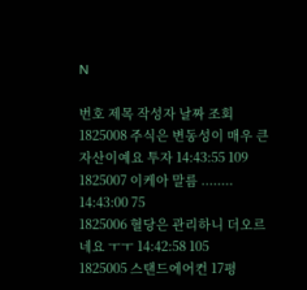N

번호 제목 작성자 날짜 조회
1825008 주식은 변동성이 매우 큰 자산이예요 투자 14:43:55 109
1825007 이케아 말름 ........ 14:43:00 75
1825006 혈당은 관리하니 더오르네요 ㅜㅜ 14:42:58 105
1825005 스탠드에어컨 17평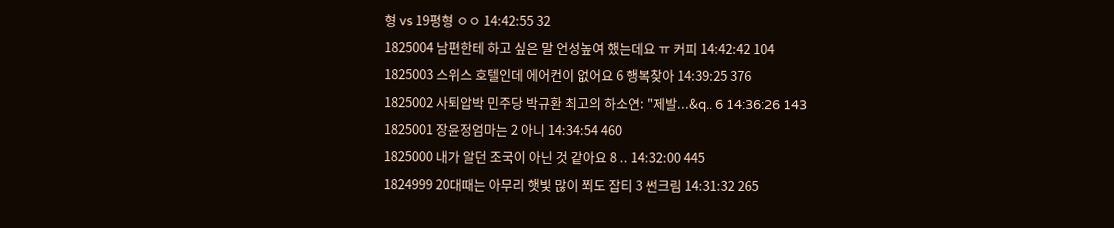형 vs 19평형 ㅇㅇ 14:42:55 32
1825004 남편한테 하고 싶은 말 언성높여 했는데요 ㅠ 커피 14:42:42 104
1825003 스위스 호텔인데 에어컨이 없어요 6 행복찾아 14:39:25 376
1825002 사퇴압박 민주당 박규환 최고의 하소연: "제발...&q.. 6 14:36:26 143
1825001 장윤정엄마는 2 아니 14:34:54 460
1825000 내가 알던 조국이 아닌 것 같아요 8 .. 14:32:00 445
1824999 20대때는 아무리 햇빛 많이 쬐도 잡티 3 썬크림 14:31:32 265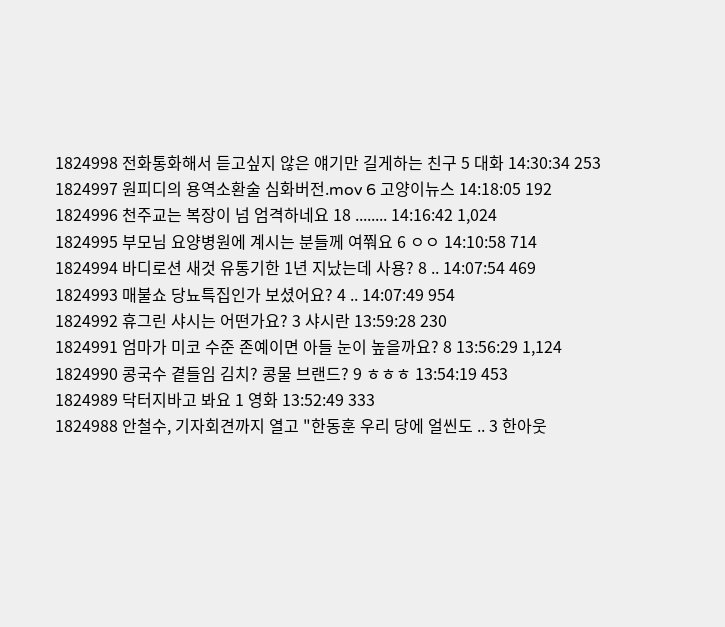1824998 전화통화해서 듣고싶지 않은 얘기만 길게하는 친구 5 대화 14:30:34 253
1824997 원피디의 용역소환술 심화버전.mov 6 고양이뉴스 14:18:05 192
1824996 천주교는 복장이 넘 엄격하네요 18 ........ 14:16:42 1,024
1824995 부모님 요양병원에 계시는 분들께 여쭤요 6 ㅇㅇ 14:10:58 714
1824994 바디로션 새것 유통기한 1년 지났는데 사용? 8 .. 14:07:54 469
1824993 매불쇼 당뇨특집인가 보셨어요? 4 .. 14:07:49 954
1824992 휴그린 샤시는 어떤가요? 3 샤시란 13:59:28 230
1824991 엄마가 미코 수준 존예이면 아들 눈이 높을까요? 8 13:56:29 1,124
1824990 콩국수 곁들임 김치? 콩물 브랜드? 9 ㅎㅎㅎ 13:54:19 453
1824989 닥터지바고 봐요 1 영화 13:52:49 333
1824988 안철수, 기자회견까지 열고 "한동훈 우리 당에 얼씬도 .. 3 한아웃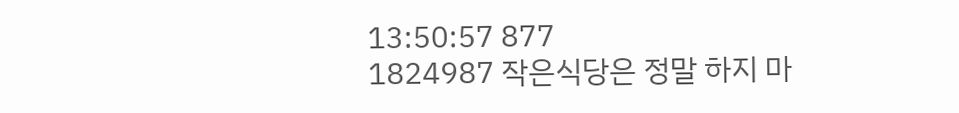13:50:57 877
1824987 작은식당은 정말 하지 마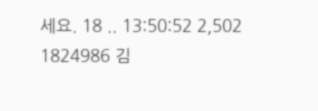세요. 18 .. 13:50:52 2,502
1824986 김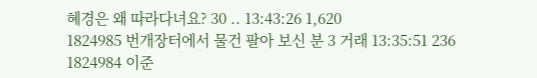혜경은 왜 따라다녀요? 30 .. 13:43:26 1,620
1824985 번개장터에서 물건 팔아 보신 분 3 거래 13:35:51 236
1824984 이준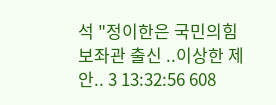석 "정이한은 국민의힘 보좌관 출신 ..이상한 제안.. 3 13:32:56 608